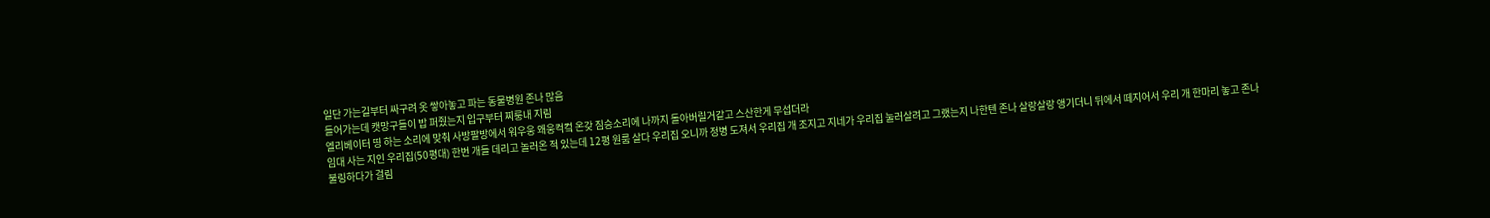일단 가는길부터 싸구려 옷 쌓아놓고 파는 동물병원 존나 많음
들어가는데 캣망구들이 밥 퍼줬는지 입구부터 찌룽내 지림
엘리베이터 띵 하는 소리에 맞춰 사방팔방에서 워우웅 왜웅컥컼 온갖 짐승소리에 나까지 돌아버릴거같고 스산한게 무섭더라
임대 사는 지인 우리집(50평대) 한번 개들 데리고 놀러온 적 있는데 12평 원룸 살다 우리집 오니까 정병 도져서 우리집 개 조지고 지네가 우리집 눌러살려고 그랬는지 나한텐 존나 살랑살랑 앵기더니 뒤에서 떼지어서 우리 개 한마리 놓고 존나 불링하다가 걸림